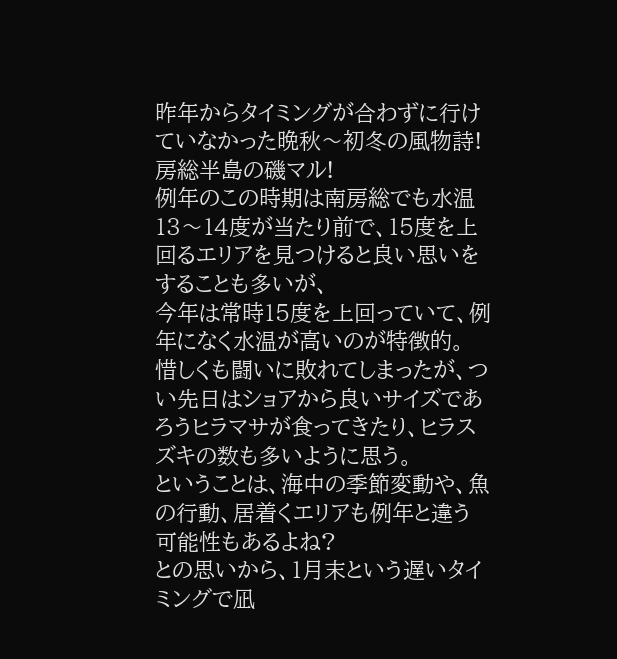昨年からタイミングが合わずに行けていなかった晩秋〜初冬の風物詩!
房総半島の磯マル!
例年のこの時期は南房総でも水温13〜14度が当たり前で、15度を上回るエリアを見つけると良い思いをすることも多いが、
今年は常時15度を上回っていて、例年になく水温が高いのが特徴的。
惜しくも闘いに敗れてしまったが、つい先日はショアから良いサイズであろうヒラマサが食ってきたり、ヒラスズキの数も多いように思う。
ということは、海中の季節変動や、魚の行動、居着くエリアも例年と違う可能性もあるよね?
との思いから、1月末という遅いタイミングで凪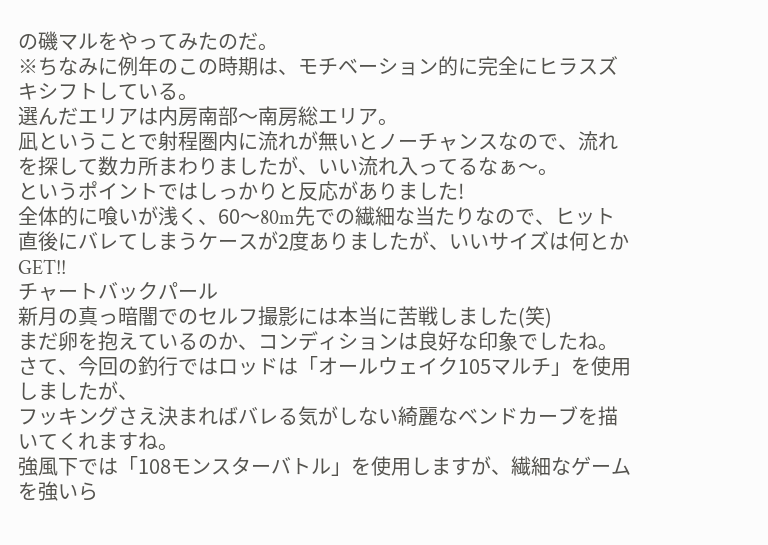の磯マルをやってみたのだ。
※ちなみに例年のこの時期は、モチベーション的に完全にヒラスズキシフトしている。
選んだエリアは内房南部〜南房総エリア。
凪ということで射程圏内に流れが無いとノーチャンスなので、流れを探して数カ所まわりましたが、いい流れ入ってるなぁ〜。
というポイントではしっかりと反応がありました!
全体的に喰いが浅く、60〜80m先での繊細な当たりなので、ヒット直後にバレてしまうケースが2度ありましたが、いいサイズは何とかGET!!
チャートバックパール
新月の真っ暗闇でのセルフ撮影には本当に苦戦しました(笑)
まだ卵を抱えているのか、コンディションは良好な印象でしたね。
さて、今回の釣行ではロッドは「オールウェイク105マルチ」を使用しましたが、
フッキングさえ決まればバレる気がしない綺麗なベンドカーブを描いてくれますね。
強風下では「108モンスターバトル」を使用しますが、繊細なゲームを強いら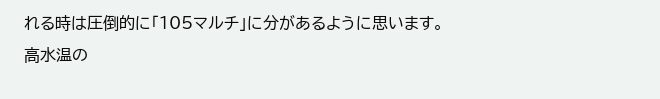れる時は圧倒的に「105マルチ」に分があるように思います。
高水温の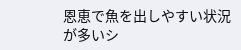恩恵で魚を出しやすい状況が多いシ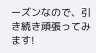ーズンなので、引き続き頑張ってみます!